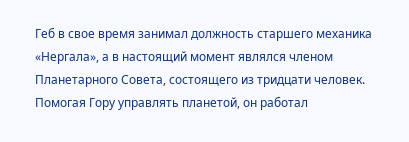Геб в свое время занимал должность старшего механика «Нергала», а в настоящий момент являлся членом Планетарного Совета, состоящего из тридцати человек. Помогая Гору управлять планетой, он работал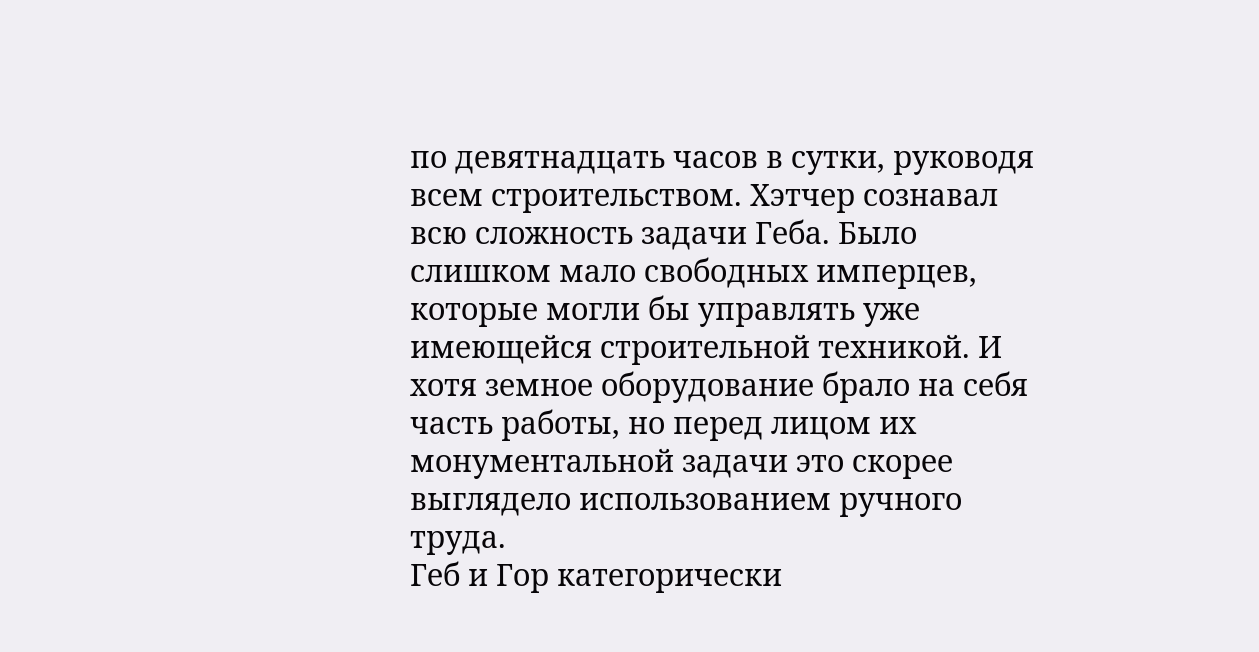по девятнадцать часов в сутки, руководя всем строительством. Хэтчер сознавал всю сложность задачи Геба. Было слишком мало свободных имперцев, которые могли бы управлять уже имеющейся строительной техникой. И хотя земное оборудование брало на себя часть работы, но перед лицом их монументальной задачи это скорее выглядело использованием ручного труда.
Геб и Гор категорически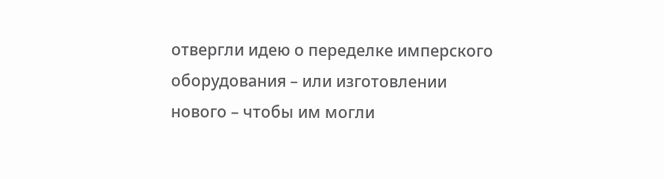отвергли идею о переделке имперского оборудования – или изготовлении нового – чтобы им могли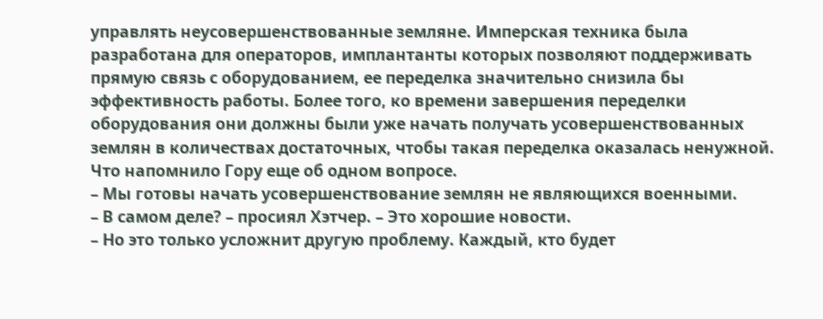управлять неусовершенствованные земляне. Имперская техника была разработана для операторов, имплантанты которых позволяют поддерживать прямую связь с оборудованием, ее переделка значительно снизила бы эффективность работы. Более того, ко времени завершения переделки оборудования они должны были уже начать получать усовершенствованных землян в количествах достаточных, чтобы такая переделка оказалась ненужной.
Что напомнило Гору еще об одном вопросе.
– Мы готовы начать усовершенствование землян не являющихся военными.
– В самом деле? – просиял Хэтчер. – Это хорошие новости.
– Но это только усложнит другую проблему. Каждый, кто будет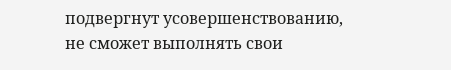подвергнут усовершенствованию, не сможет выполнять свои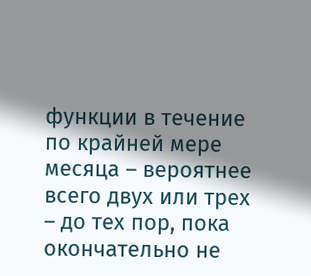функции в течение по крайней мере месяца – вероятнее всего двух или трех – до тех пор, пока окончательно не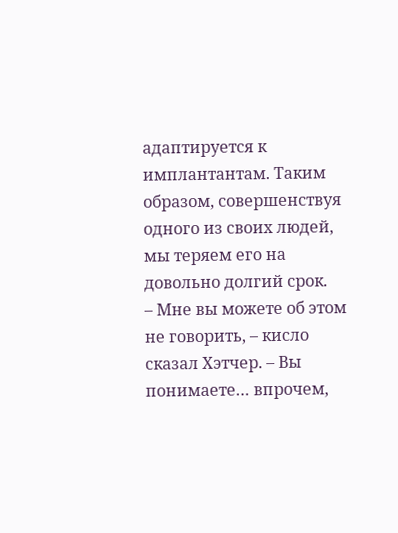адаптируется к имплантантам. Таким образом, совершенствуя одного из своих людей, мы теряем его на довольно долгий срок.
– Мне вы можете об этом не говорить, – кисло сказал Хэтчер. – Вы понимаете… впрочем,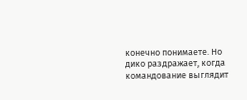конечно понимаете. Но дико раздражает, когда командование выглядит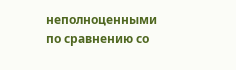неполноценными по сравнению со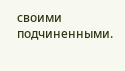своими подчиненными.